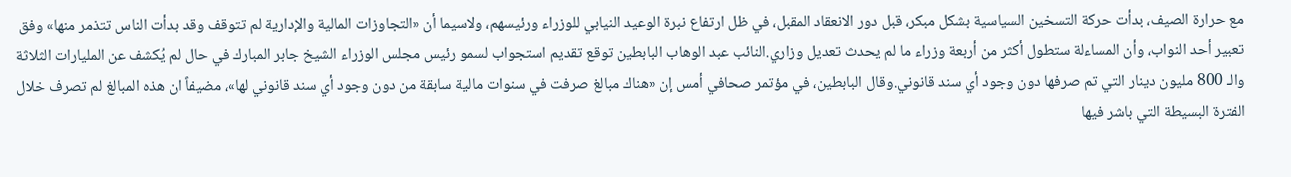مع حرارة الصيف، بدأت حركة التسخين السياسية بشكل مبكر، قبل دور الانعقاد المقبل، في ظل ارتفاع نبرة الوعيد النيابي للوزراء ورئيسهم، ولاسيما أن «التجاوزات المالية والإدارية لم تتوقف وقد بدأت الناس تتذمر منها» وفق تعبير أحد النواب، وأن المساءلة ستطول أكثر من أربعة وزراء ما لم يحدث تعديل وزاري.النائب عبد الوهاب البابطين توقع تقديم استجواب لسمو رئيس مجلس الوزراء الشيخ جابر المبارك في حال لم يُكشف عن المليارات الثلاثة والـ 800 مليون دينار التي تم صرفها دون وجود أي سند قانوني.وقال البابطين، في مؤتمر صحافي أمس إن «هناك مبالغ صرفت في سنوات مالية سابقة من دون وجود أي سند قانوني لها»، مضيفاً ان هذه المبالغ لم تصرف خلال الفترة البسيطة التي باشر فيها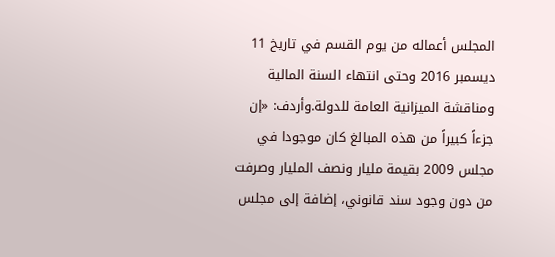المجلس أعماله من يوم القسم في تاريخ 11 ديسمبر 2016 وحتى انتهاء السنة المالية ومناقشة الميزانية العامة للدولة.وأردف: «إن جزءاً كبيراً من هذه المبالغ كان موجودا في مجلس 2009 بقيمة مليار ونصف المليار وصرفت من دون وجود سند قانوني، إضافة إلى مجلس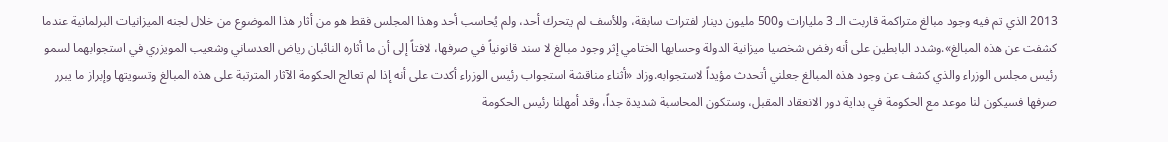2013 الذي تم فيه وجود مبالغ متراكمة قاربت الـ 3 مليارات و500 مليون دينار لفترات سابقة، وللأسف لم يتحرك أحد، ولم يُحاسب أحد وهذا المجلس فقط هو من أثار هذا الموضوع من خلال لجنه الميزانيات البرلمانية عندما كشفت عن هذه المبالغ».وشدد البابطين على أنه رفض شخصيا ميزانية الدولة وحسابها الختامي إثر وجود مبالغ لا سند قانونياً في صرفها، لافتاً إلى أن ما أثاره النائبان رياض العدساني وشعيب المويزري في استجوابهما لسمو رئيس مجلس الوزراء والذي كشف عن وجود هذه المبالغ جعلني أتحدث مؤيداً لاستجوابه.وزاد «أثناء مناقشة استجواب رئيس الوزراء أكدت على أنه إذا لم تعالج الحكومة الآثار المترتبة على هذه المبالغ وتسويتها وإبراز ما يبرر صرفها فسيكون لنا موعد مع الحكومة في بداية دور الانعقاد المقبل، وستكون المحاسبة شديدة جداً، وقد أمهلنا رئيس الحكومة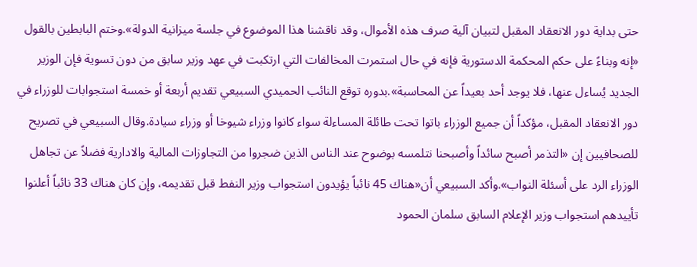حتى بداية دور الانعقاد المقبل لتبيان آلية صرف هذه الأموال، وقد ناقشنا هذا الموضوع في جلسة ميزانية الدولة».وختم البابطين بالقول «إنه وبناءً على حكم المحكمة الدستورية فإنه في حال استمرت المخالفات التي ارتكبت في عهد وزير سابق من دون تسوية فإن الوزير الجديد يُساءل عنها، فلا يوجد أحد بعيداً عن المحاسبة».بدوره توقع النائب الحميدي السبيعي تقديم أربعة أو خمسة استجوابات للوزراء في دور الانعقاد المقبل، مؤكداً أن جميع الوزراء باتوا تحت طائلة المساءلة سواء كانوا وزراء شيوخا أو وزراء سيادة.وقال السبيعي في تصريح للصحافيين إن «التذمر أصبح سائداً وأصبحنا نتلمسه بوضوح عند الناس الذين ضجروا من التجاوزات المالية والادارية فضلاً عن تجاهل الوزراء الرد على أسئلة النواب».وأكد السبيعي أن«هناك 45 نائباً يؤيدون استجواب وزير النفط قبل تقديمه، وإن كان هناك 33 نائباً أعلنوا تأييدهم استجواب وزير الإعلام السابق سلمان الحمود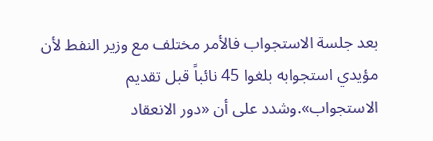بعد جلسة الاستجواب فالأمر مختلف مع وزير النفط لأن مؤيدي استجوابه بلغوا 45 نائباً قبل تقديم الاستجواب».وشدد على أن «دور الانعقاد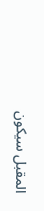المقبل سيكون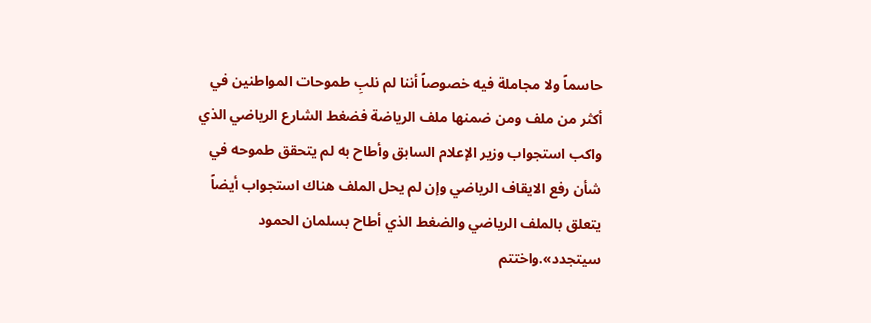حاسماً ولا مجاملة فيه خصوصاً أننا لم نلبِ طموحات المواطنين في أكثر من ملف ومن ضمنها ملف الرياضة فضغط الشارع الرياضي الذي واكب استجواب وزير الإعلام السابق وأطاح به لم يتحقق طموحه في شأن رفع الايقاف الرياضي وإن لم يحل الملف هناك استجواب أيضاً يتعلق بالملف الرياضي والضغط الذي أطاح بسلمان الحمود سيتجدد».واختتم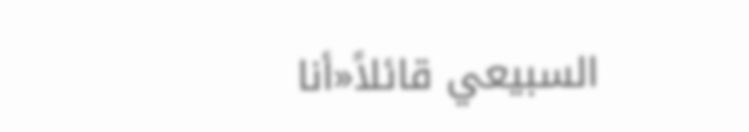السبيعي قائلاً«أنا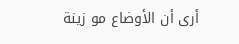أرى أن الأوضاع مو زينة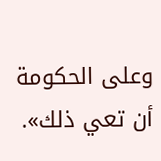وعلى الحكومة أن تعي ذلك».